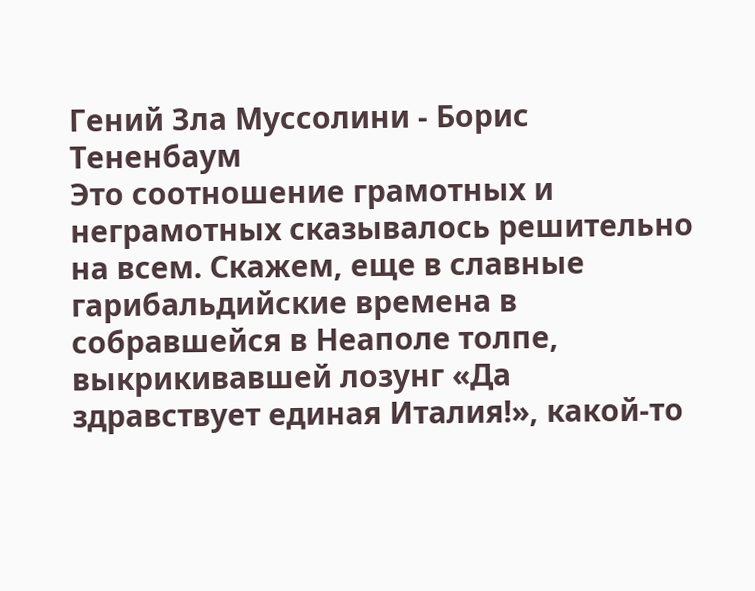Гений Зла Муссолини - Борис Тененбаум
Это соотношение грамотных и неграмотных сказывалось решительно на всем. Скажем, еще в славные гарибальдийские времена в собравшейся в Неаполе толпе, выкрикивавшей лозунг «Да здравствует единая Италия!», какой-то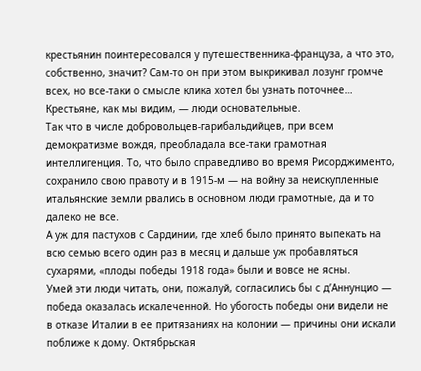крестьянин поинтересовался у путешественника-француза, а что это, собственно, значит? Сам-то он при этом выкрикивал лозунг громче всех, но все-таки о смысле клика хотел бы узнать поточнее…
Крестьяне, как мы видим, — люди основательные.
Так что в числе добровольцев-гарибальдийцев, при всем демократизме вождя, преобладала все-таки грамотная интеллигенция. То, что было справедливо во время Рисорджименто, сохранило свою правоту и в 1915-м — на войну за неискупленные итальянские земли рвались в основном люди грамотные, да и то далеко не все.
А уж для пастухов с Сардинии, где хлеб было принято выпекать на всю семью всего один раз в месяц и дальше уж пробавляться сухарями, «плоды победы 1918 года» были и вовсе не ясны.
Умей эти люди читать, они, пожалуй, согласились бы с д’Аннунцио — победа оказалась искалеченной. Но убогость победы они видели не в отказе Италии в ее притязаниях на колонии — причины они искали поближе к дому. Октябрьская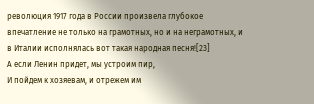революция 1917 года в России произвела глубокое впечатление не только на грамотных, но и на неграмотных, и в Италии исполнялась вот такая народная песня![23]
А если Ленин придет, мы устроим пир,
И пойдем к хозяевам, и отрежем им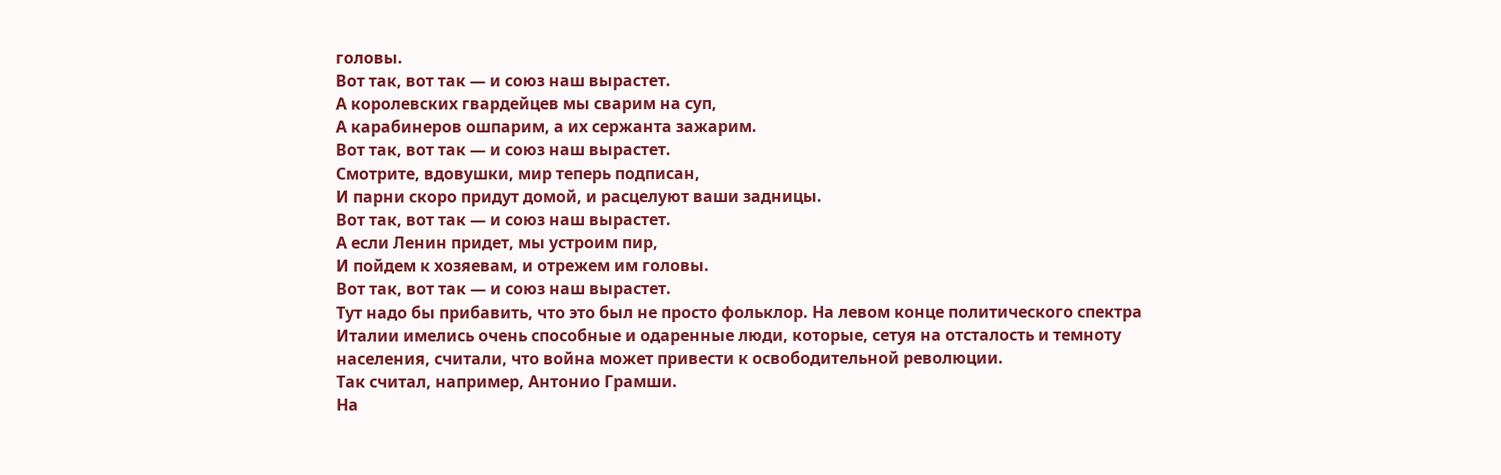головы.
Вот так, вот так — и союз наш вырастет.
А королевских гвардейцев мы сварим на суп,
А карабинеров ошпарим, а их сержанта зажарим.
Вот так, вот так — и союз наш вырастет.
Смотрите, вдовушки, мир теперь подписан,
И парни скоро придут домой, и расцелуют ваши задницы.
Вот так, вот так — и союз наш вырастет.
А если Ленин придет, мы устроим пир,
И пойдем к хозяевам, и отрежем им головы.
Вот так, вот так — и союз наш вырастет.
Тут надо бы прибавить, что это был не просто фольклор. На левом конце политического спектра Италии имелись очень способные и одаренные люди, которые, сетуя на отсталость и темноту населения, считали, что война может привести к освободительной революции.
Так считал, например, Антонио Грамши.
На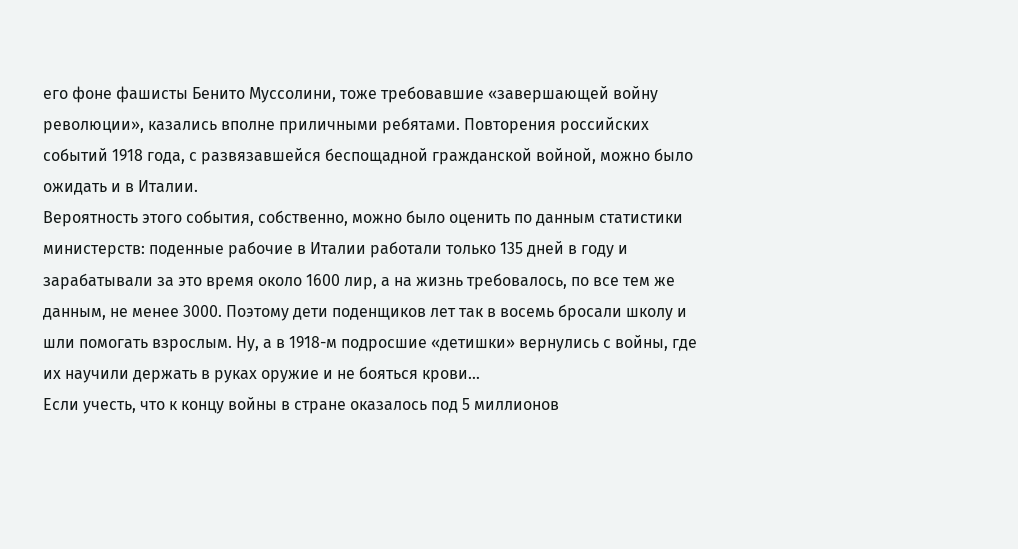его фоне фашисты Бенито Муссолини, тоже требовавшие «завершающей войну революции», казались вполне приличными ребятами. Повторения российских событий 1918 года, с развязавшейся беспощадной гражданской войной, можно было ожидать и в Италии.
Вероятность этого события, собственно, можно было оценить по данным статистики министерств: поденные рабочие в Италии работали только 135 дней в году и зарабатывали за это время около 1600 лир, а на жизнь требовалось, по все тем же данным, не менее 3000. Поэтому дети поденщиков лет так в восемь бросали школу и шли помогать взрослым. Ну, а в 1918-м подросшие «детишки» вернулись с войны, где их научили держать в руках оружие и не бояться крови…
Если учесть, что к концу войны в стране оказалось под 5 миллионов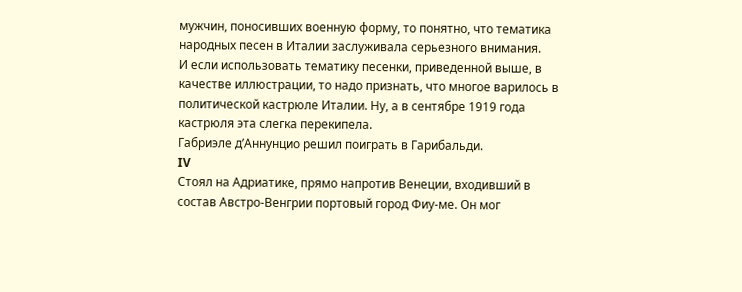мужчин, поносивших военную форму, то понятно, что тематика народных песен в Италии заслуживала серьезного внимания.
И если использовать тематику песенки, приведенной выше, в качестве иллюстрации, то надо признать, что многое варилось в политической кастрюле Италии. Ну, а в сентябре 1919 года кастрюля эта слегка перекипела.
Габриэле д’Аннунцио решил поиграть в Гарибальди.
IV
Стоял на Адриатике, прямо напротив Венеции, входивший в состав Австро-Венгрии портовый город Фиу-ме. Он мог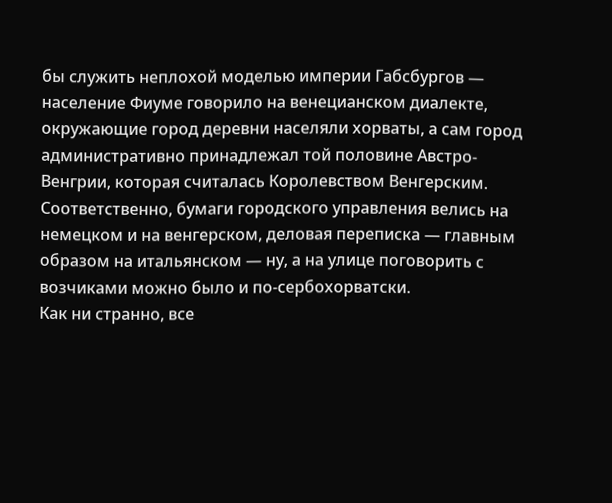бы служить неплохой моделью империи Габсбургов — население Фиуме говорило на венецианском диалекте, окружающие город деревни населяли хорваты, а сам город административно принадлежал той половине Австро-Венгрии, которая считалась Королевством Венгерским.
Соответственно, бумаги городского управления велись на немецком и на венгерском, деловая переписка — главным образом на итальянском — ну, а на улице поговорить с возчиками можно было и по-сербохорватски.
Как ни странно, все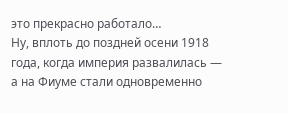это прекрасно работало…
Ну, вплоть до поздней осени 1918 года, когда империя развалилась — а на Фиуме стали одновременно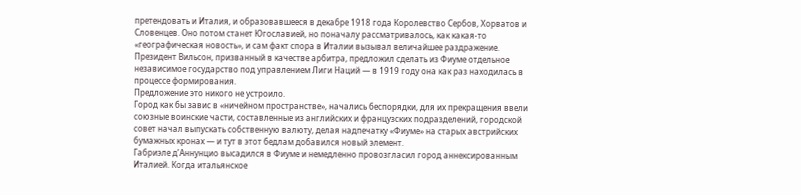претендовать и Италия, и образовавшееся в декабре 1918 года Королевство Сербов, Хорватов и Словенцев. Оно потом станет Югославией, но поначалу рассматривалось, как какая-то «географическая новость», и сам факт спора в Италии вызывал величайшее раздражение.
Президент Вильсон, призванный в качестве арбитра, предложил сделать из Фиуме отдельное независимое государство под управлением Лиги Наций — в 1919 году она как раз находилась в процессе формирования.
Предложение это никого не устроило.
Город как бы завис в «ничейном пространстве», начались беспорядки, для их прекращения ввели союзные воинские части, составленные из английских и французских подразделений, городской совет начал выпускать собственную валюту, делая надпечатку «Фиуме» на старых австрийских бумажных кронах — и тут в этот бедлам добавился новый элемент.
Габриэле д’Аннунцио высадился в Фиуме и немедленно провозгласил город аннексированным Италией. Когда итальянское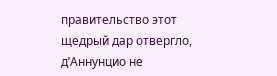правительство этот щедрый дар отвергло, д’Аннунцио не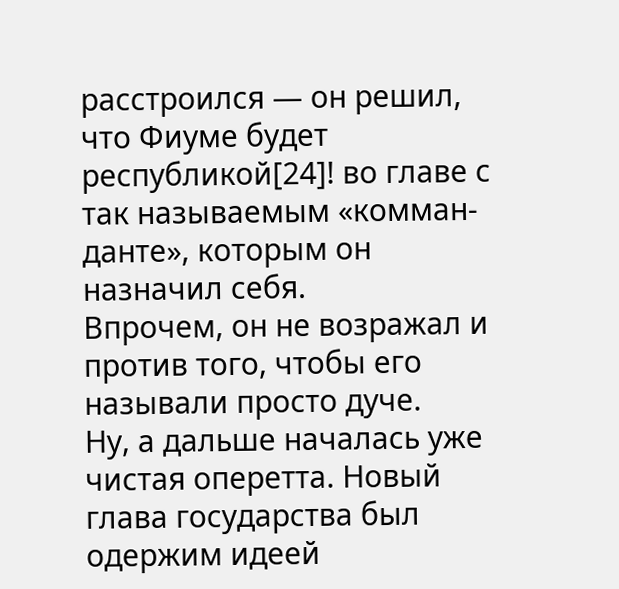расстроился — он решил, что Фиуме будет республикой[24]! во главе с так называемым «комман-данте», которым он назначил себя.
Впрочем, он не возражал и против того, чтобы его называли просто дуче.
Ну, а дальше началась уже чистая оперетта. Новый глава государства был одержим идеей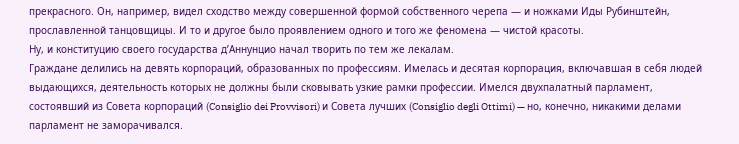прекрасного. Он, например, видел сходство между совершенной формой собственного черепа — и ножками Иды Рубинштейн, прославленной танцовщицы. И то и другое было проявлением одного и того же феномена — чистой красоты.
Ну, и конституцию своего государства д’Аннунцио начал творить по тем же лекалам.
Граждане делились на девять корпораций, образованных по профессиям. Имелась и десятая корпорация, включавшая в себя людей выдающихся, деятельность которых не должны были сковывать узкие рамки профессии. Имелся двухпалатный парламент, состоявший из Совета корпораций (Consiglio dei Provvisori) и Совета лучших (Consiglio degli Ottimi) — но, конечно, никакими делами парламент не заморачивался.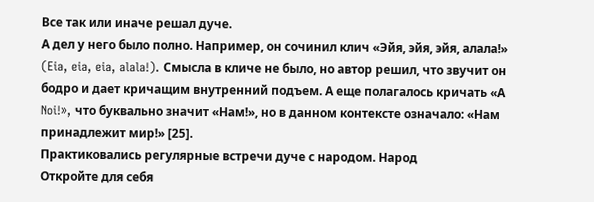Все так или иначе решал дуче.
А дел у него было полно. Например, он сочинил клич «Эйя, эйя, эйя, алала!» (Eia, eia, eia, alala!). Смысла в кличе не было, но автор решил, что звучит он бодро и дает кричащим внутренний подъем. А еще полагалось кричать «А Noi!», что буквально значит «Нам!», но в данном контексте означало: «Нам принадлежит мир!» [25].
Практиковались регулярные встречи дуче с народом. Народ
Откройте для себя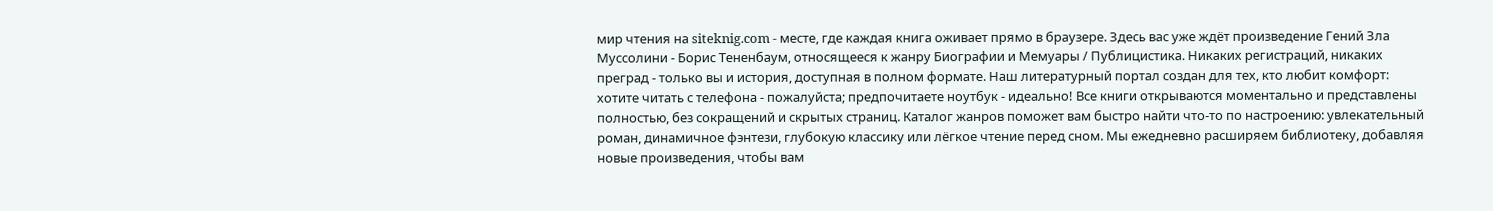мир чтения на siteknig.com - месте, где каждая книга оживает прямо в браузере. Здесь вас уже ждёт произведение Гений Зла Муссолини - Борис Тененбаум, относящееся к жанру Биографии и Мемуары / Публицистика. Никаких регистраций, никаких преград - только вы и история, доступная в полном формате. Наш литературный портал создан для тех, кто любит комфорт: хотите читать с телефона - пожалуйста; предпочитаете ноутбук - идеально! Все книги открываются моментально и представлены полностью, без сокращений и скрытых страниц. Каталог жанров поможет вам быстро найти что-то по настроению: увлекательный роман, динамичное фэнтези, глубокую классику или лёгкое чтение перед сном. Мы ежедневно расширяем библиотеку, добавляя новые произведения, чтобы вам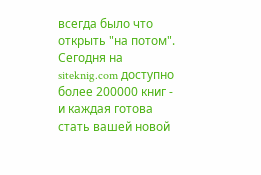всегда было что открыть "на потом". Сегодня на siteknig.com доступно более 200000 книг - и каждая готова стать вашей новой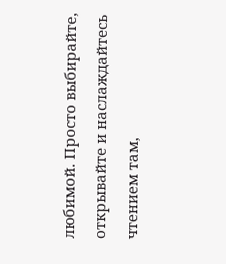любимой. Просто выбирайте, открывайте и наслаждайтесь чтением там,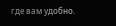где вам удобно.